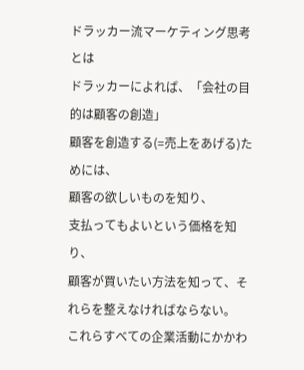ドラッカー流マーケティング思考とは
ドラッカーによれば、「会社の目的は顧客の創造」
顧客を創造する(=売上をあげる)ためには、
顧客の欲しいものを知り、
支払ってもよいという価格を知り、
顧客が買いたい方法を知って、それらを整えなければならない。
これらすべての企業活動にかかわ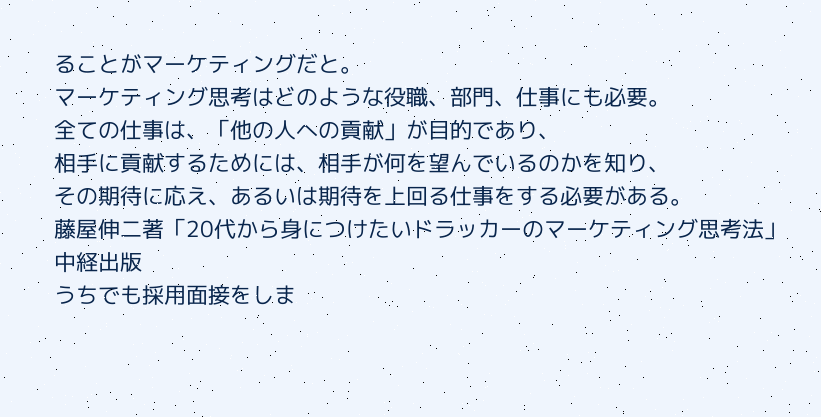ることがマーケティングだと。
マーケティング思考はどのような役職、部門、仕事にも必要。
全ての仕事は、「他の人への貢献」が目的であり、
相手に貢献するためには、相手が何を望んでいるのかを知り、
その期待に応え、あるいは期待を上回る仕事をする必要がある。
藤屋伸二著「20代から身につけたいドラッカーのマーケティング思考法」中経出版
うちでも採用面接をしま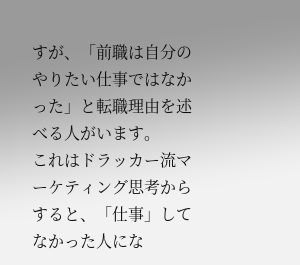すが、「前職は自分のやりたい仕事ではなかった」と転職理由を述べる人がいます。
これはドラッカー流マーケティング思考からすると、「仕事」してなかった人にな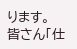ります。
皆さん「仕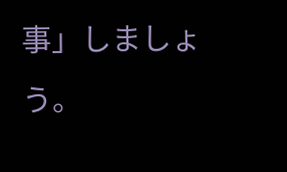事」しましょう。